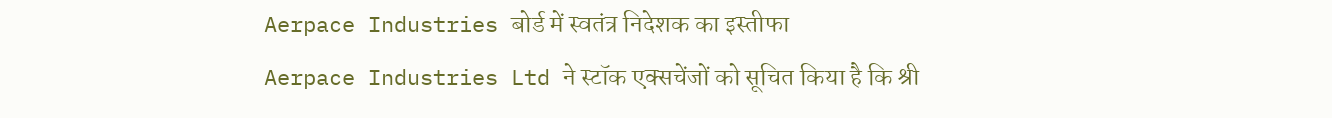Aerpace Industries बोर्ड में स्वतंत्र निदेशक का इस्तीफा
Aerpace Industries Ltd ने स्टॉक एक्सचेंजों को सूचित किया है कि श्री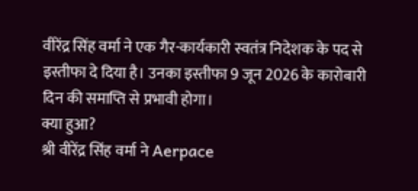वीरेंद्र सिंह वर्मा ने एक गैर-कार्यकारी स्वतंत्र निदेशक के पद से इस्तीफा दे दिया है। उनका इस्तीफा 9 जून 2026 के कारोबारी दिन की समाप्ति से प्रभावी होगा।
क्या हुआ?
श्री वीरेंद्र सिंह वर्मा ने Aerpace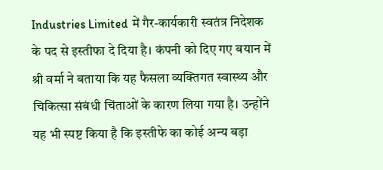Industries Limited में गैर-कार्यकारी स्वतंत्र निदेशक के पद से इस्तीफा दे दिया है। कंपनी को दिए गए बयान में श्री वर्मा ने बताया कि यह फैसला व्यक्तिगत स्वास्थ्य और चिकित्सा संबंधी चिंताओं के कारण लिया गया है। उन्होंने यह भी स्पष्ट किया है कि इस्तीफे का कोई अन्य बड़ा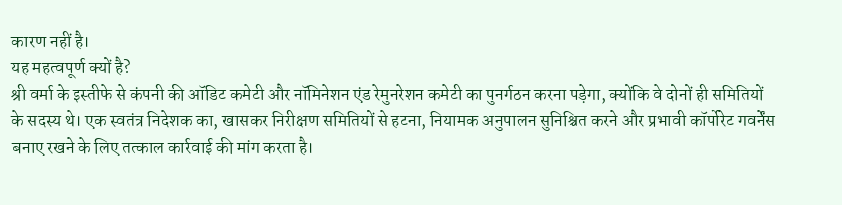कारण नहीं है।
यह महत्वपूर्ण क्यों है?
श्री वर्मा के इस्तीफे से कंपनी की ऑडिट कमेटी और नॉमिनेशन एंड रेमुनरेशन कमेटी का पुनर्गठन करना पड़ेगा, क्योंकि वे दोनों ही समितियों के सदस्य थे। एक स्वतंत्र निदेशक का, खासकर निरीक्षण समितियों से हटना, नियामक अनुपालन सुनिश्चित करने और प्रभावी कॉर्पोरेट गवर्नेंस बनाए रखने के लिए तत्काल कार्रवाई की मांग करता है।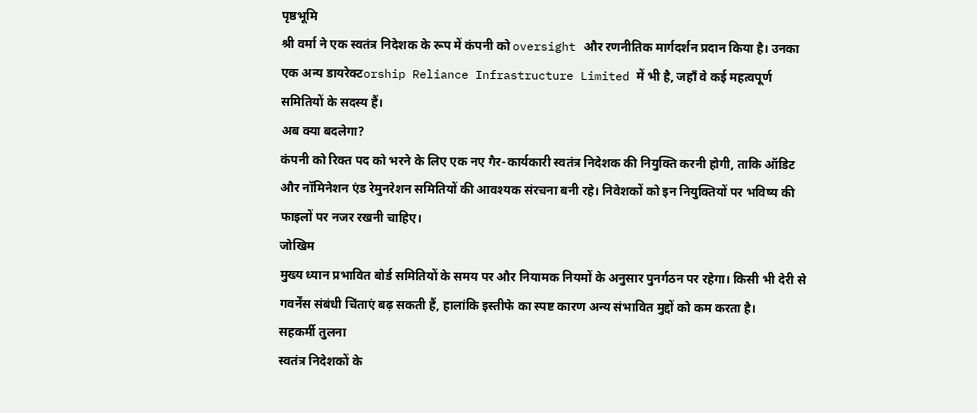पृष्ठभूमि
श्री वर्मा ने एक स्वतंत्र निदेशक के रूप में कंपनी को oversight और रणनीतिक मार्गदर्शन प्रदान किया है। उनका एक अन्य डायरेक्टorship Reliance Infrastructure Limited में भी है, जहाँ वे कई महत्वपूर्ण समितियों के सदस्य हैं।
अब क्या बदलेगा?
कंपनी को रिक्त पद को भरने के लिए एक नए गैर-कार्यकारी स्वतंत्र निदेशक की नियुक्ति करनी होगी, ताकि ऑडिट और नॉमिनेशन एंड रेमुनरेशन समितियों की आवश्यक संरचना बनी रहे। निवेशकों को इन नियुक्तियों पर भविष्य की फाइलों पर नजर रखनी चाहिए।
जोखिम
मुख्य ध्यान प्रभावित बोर्ड समितियों के समय पर और नियामक नियमों के अनुसार पुनर्गठन पर रहेगा। किसी भी देरी से गवर्नेंस संबंधी चिंताएं बढ़ सकती हैं, हालांकि इस्तीफे का स्पष्ट कारण अन्य संभावित मुद्दों को कम करता है।
सहकर्मी तुलना
स्वतंत्र निदेशकों के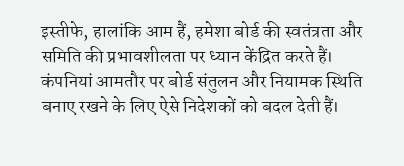इस्तीफे, हालांकि आम हैं, हमेशा बोर्ड की स्वतंत्रता और समिति की प्रभावशीलता पर ध्यान केंद्रित करते हैं। कंपनियां आमतौर पर बोर्ड संतुलन और नियामक स्थिति बनाए रखने के लिए ऐसे निदेशकों को बदल देती हैं।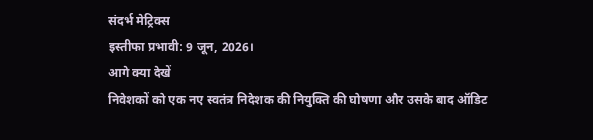संदर्भ मेट्रिक्स
इस्तीफा प्रभावी: 9 जून, 2026।
आगे क्या देखें
निवेशकों को एक नए स्वतंत्र निदेशक की नियुक्ति की घोषणा और उसके बाद ऑडिट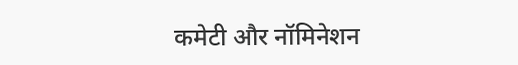कमेटी और नॉमिनेशन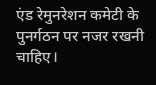एंड रेमुनरेशन कमेटी के पुनर्गठन पर नजर रखनी चाहिए।